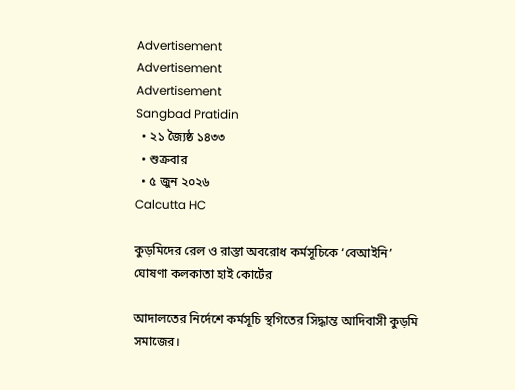Advertisement
Advertisement
Advertisement
Sangbad Pratidin
  • ২১ জ্যৈষ্ঠ ১৪৩৩
  • শুক্রবার
  • ৫ জুন ২০২৬
Calcutta HC

কুড়মিদের রেল ও রাস্তা অবরোধ কর্মসূচিকে ‘বেআইনি’ ঘোষণা কলকাতা হাই কোর্টের

আদালতের নির্দেশে কর্মসূচি স্থগিতের সিদ্ধান্ত আদিবাসী কুড়মি সমাজের।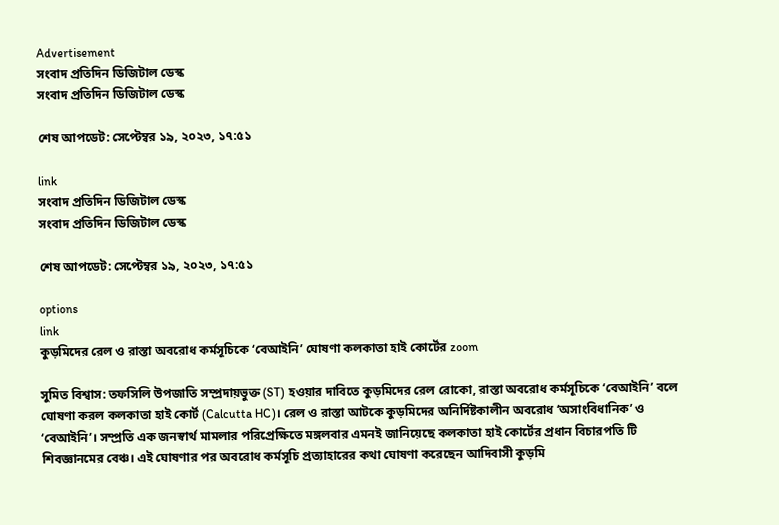Advertisement
সংবাদ প্রতিদিন ডিজিটাল ডেস্ক
সংবাদ প্রতিদিন ডিজিটাল ডেস্ক

শেষ আপডেট: সেপ্টেম্বর ১৯, ২০২৩, ১৭:৫১

link
সংবাদ প্রতিদিন ডিজিটাল ডেস্ক
সংবাদ প্রতিদিন ডিজিটাল ডেস্ক

শেষ আপডেট: সেপ্টেম্বর ১৯, ২০২৩, ১৭:৫১

options
link
কুড়মিদের রেল ও রাস্তা অবরোধ কর্মসূচিকে ‘বেআইনি’ ঘোষণা কলকাতা হাই কোর্টের zoom

সুমিত বিশ্বাস: তফসিলি উপজাতি সম্প্রদায়ভুক্ত (ST) হওয়ার দাবিতে কুড়মিদের রেল রোকো, রাস্তা অবরোধ কর্মসূচিকে ‘বেআইনি’ বলে ঘোষণা করল কলকাতা হাই কোর্ট (Calcutta HC)। রেল ও রাস্তা আটকে কুড়মিদের অনির্দিষ্টকালীন অবরোধ ‘অসাংবিধানিক’ ও ‘বেআইনি’। সম্প্রতি এক জনস্বার্থ মামলার পরিপ্রেক্ষিতে মঙ্গলবার এমনই জানিয়েছে কলকাতা হাই কোর্টের প্রধান বিচারপতি টি শিবজ্ঞানমের বেঞ্চ। এই ঘোষণার পর অবরোধ কর্মসূচি প্রত্যাহারের কথা ঘোষণা করেছেন আদিবাসী কুড়মি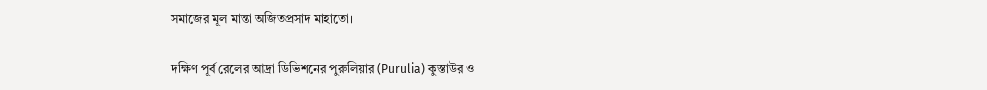সমাজের মূল মান্তা অজিতপ্রসাদ মাহাতো।

দক্ষিণ পূর্ব রেলের আদ্রা ডিভিশনের পুরুলিয়ার (Purulia) কুস্তাউর ও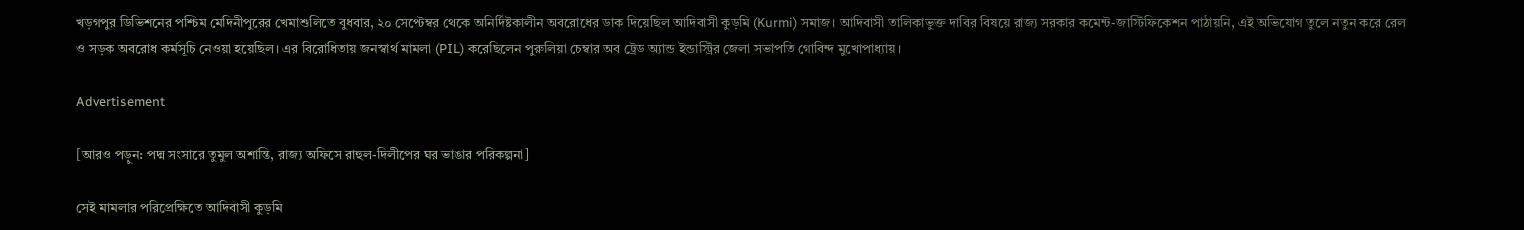খড়গপুর ডিভিশনের পশ্চিম মেদিনীপুরের খেমাশুলিতে বুধবার, ২০ সেপ্টেম্বর থেকে অনির্দিষ্টকালীন অবরোধের ডাক দিয়েছিল আদিবাসী কুড়মি (Kurmi) সমাজ। আদিবাসী তালিকাভুক্ত দাবির বিষয়ে রাজ্য সরকার কমেন্ট-জাস্টিফিকেশন পাঠায়নি, এই অভিযোগ তুলে নতুন করে রেল ও সড়ক অবরোধ কর্মসূচি নেওয়া হয়েছিল। এর বিরোধিতায় জনস্বার্থ মামলা (PIL) করেছিলেন পুরুলিয়া চেম্বার অব ট্রেড অ্যান্ড ইন্ডাস্ট্রির জেলা সভাপতি গোবিন্দ মুখোপাধ্যায়।

Advertisement

[আরও পড়ুন: পদ্ম সংসারে তুমুল অশান্তি, রাজ্য অফিসে রাহুল-দিলীপের ঘর ভাঙার পরিকল্পনা]

সেই মামলার পরিপ্রেক্ষিতে আদিবাসী কুড়মি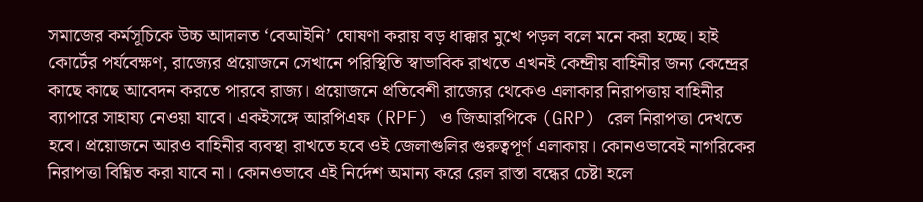সমাজের কর্মসূচিকে উচ্চ আদালত ‘বেআইনি’ ঘোষণা করায় বড় ধাক্কার মুখে পড়ল বলে মনে করা হচ্ছে। হাই কোর্টের পর্যবেক্ষণ, রাজ্যের প্রয়োজনে সেখানে পরিস্থিতি স্বাভাবিক রাখতে এখনই কেন্দ্রীয় বাহিনীর জন্য কেন্দ্রের কাছে কাছে আবেদন করতে পারবে রাজ্য। প্রয়োজনে প্রতিবেশী রাজ্যের থেকেও এলাকার নিরাপত্তায় বাহিনীর ব্যাপারে সাহায্য নেওয়া যাবে। একইসঙ্গে আরপিএফ (RPF) ও জিআরপিকে (GRP) রেল নিরাপত্তা দেখতে হবে। প্রয়োজনে আরও বাহিনীর ব্যবস্থা রাখতে হবে ওই জেলাগুলির গুরুত্বপূর্ণ এলাকায়। কোনওভাবেই নাগরিকের নিরাপত্তা বিঘ্নিত করা যাবে না। কোনওভাবে এই নির্দেশ অমান্য করে রেল রাস্তা বন্ধের চেষ্টা হলে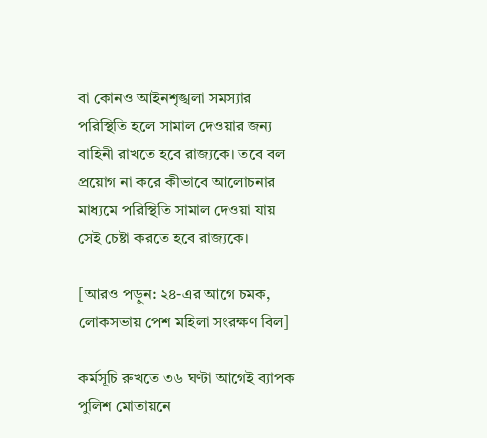বা কোনও আইনশৃঙ্খলা সমস্যার পরিস্থিতি হলে সামাল দেওয়ার জন্য বাহিনী রাখতে হবে রাজ্যকে। তবে বল প্রয়োগ না করে কীভাবে আলোচনার মাধ্যমে পরিস্থিতি সামাল দেওয়া যায় সেই চেষ্টা করতে হবে রাজ্যকে।

[আরও পড়ুন: ২৪-এর আগে চমক, লোকসভায় পেশ মহিলা সংরক্ষণ বিল]

কর্মসূচি রুখতে ৩৬ ঘণ্টা আগেই ব্যাপক পুলিশ মোতায়নে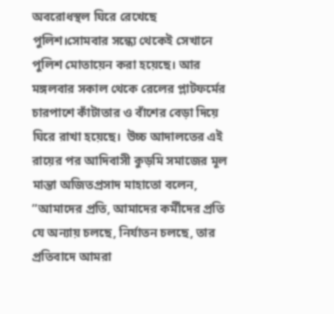অবরোধস্থল ঘিরে রেখেছে পুলিশ।সোমবার সন্ধ্যে থেকেই সেখানে পুলিশ মোতায়েন করা হয়েছে। আর মঙ্গলবার সকাল থেকে রেলের প্লাটফর্মের চারপাশে কাঁটাতার ও বাঁশের বেড়া দিয়ে ঘিরে রাখা হয়েছে।  উচ্চ আদালতের এই রায়ের পর আদিবাসী কুড়মি সমাজের মূল মান্তা অজিতপ্রসাদ মাহাতো বলেন, ”আমাদের প্রতি, আমাদের কর্মীদের প্রতি যে অন্যায় চলছে, নির্যাতন চলছে, তার প্রতিবাদে আমরা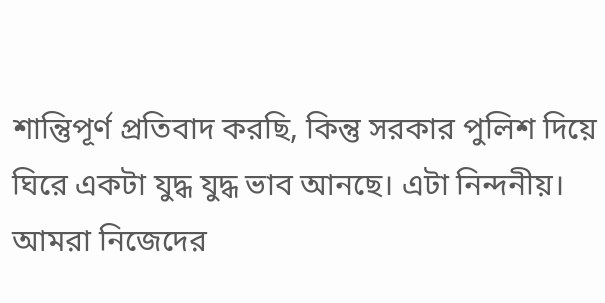শান্তিুপূর্ণ প্রতিবাদ করছি, কিন্তু সরকার পুলিশ দিয়ে ঘিরে একটা যুদ্ধ যুদ্ধ ভাব আনছে। এটা নিন্দনীয়। আমরা নিজেদের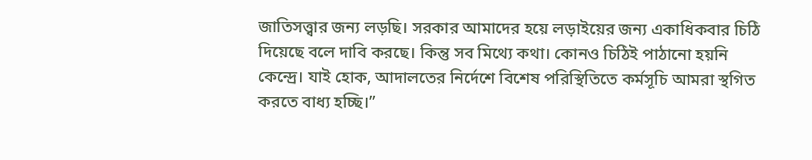জাতিসত্ত্বার জন্য লড়ছি। সরকার আমাদের হয়ে লড়াইয়ের জন্য একাধিকবার চিঠি দিয়েছে বলে দাবি করছে। কিন্তু সব মিথ্যে কথা। কোনও চিঠিই পাঠানো হয়নি কেন্দ্রে। যাই হোক, আদালতের নির্দেশে বিশেষ পরিস্থিতিতে কর্মসূচি আমরা স্থগিত করতে বাধ্য হচ্ছি।”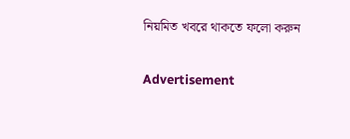নিয়মিত খবরে থাকতে ফলো করুন

Advertisement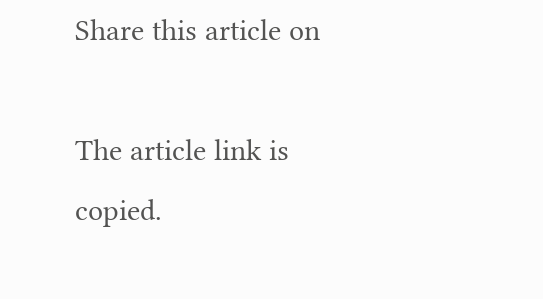Share this article on

The article link is copied.